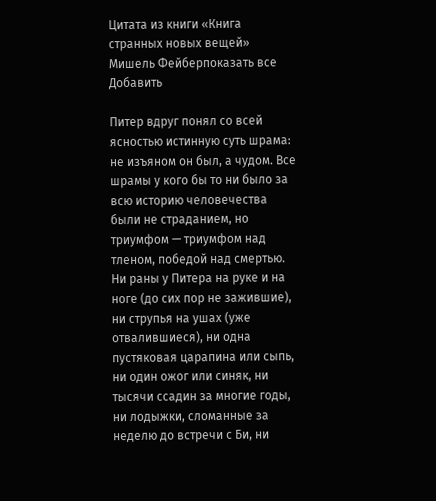Цитата из книги «Книга странных новых вещей» Мишель Фейберпоказать все Добавить

Питер вдруг понял со всей ясностью истинную суть шрама: не изъяном он был, а чудом. Все шрамы у кого бы то ни было за всю историю человечества были не страданием, но триумфом — триумфом над тленом, победой над смертью. Ни раны у Питера на руке и на ноге (до сих пор не зажившие), ни струпья на ушах (уже отвалившиеся), ни одна пустяковая царапина или сыпь, ни один ожог или синяк, ни тысячи ссадин за многие годы, ни лодыжки, сломанные за неделю до встречи с Би, ни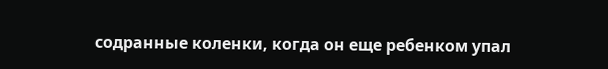содранные коленки, когда он еще ребенком упал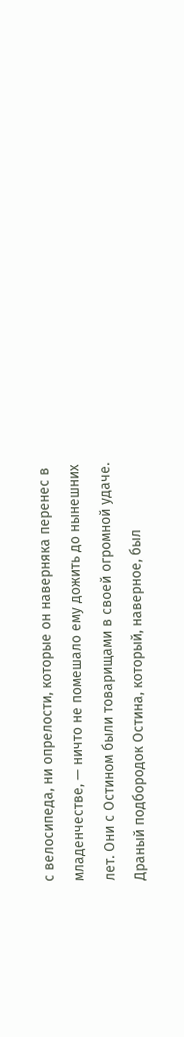с велосипеда, ни опрелости, которые он наверняка перенес в младенчестве, — ничто не помешало ему дожить до нынешних лет. Они с Остином были товарищами в своей огромной удаче. Драный подбородок Остина, который, наверное, был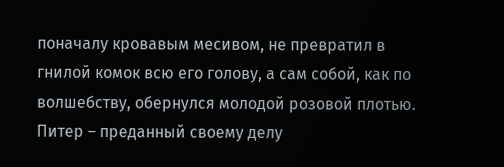поначалу кровавым месивом, не превратил в гнилой комок всю его голову, а сам собой, как по волшебству, обернулся молодой розовой плотью.
Питер – преданный своему делу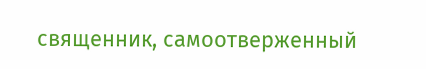священник, самоотверженный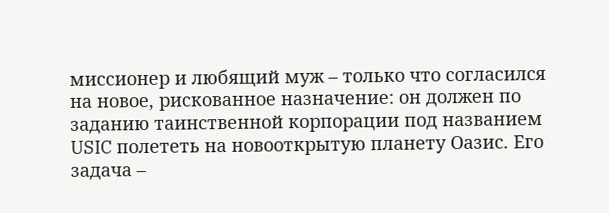миссионер и любящий муж – только что согласился на новое, рискованное назначение: он должен по заданию таинственной корпорации под названием USIC полететь на новооткрытую планету Оазис. Его задача –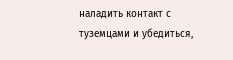наладить контакт с туземцами и убедиться,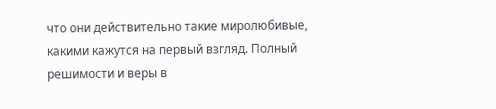что они действительно такие миролюбивые, какими кажутся на первый взгляд. Полный решимости и веры в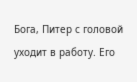Бога, Питер с головой уходит в работу. Его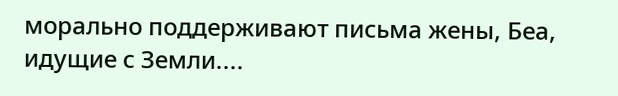морально поддерживают письма жены, Беа, идущие с Земли....